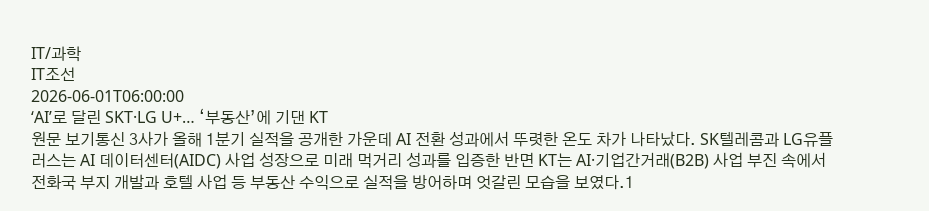IT/과학
IT조선
2026-06-01T06:00:00
‘AI’로 달린 SKT·LG U+… ‘부동산’에 기댄 KT
원문 보기통신 3사가 올해 1분기 실적을 공개한 가운데 AI 전환 성과에서 뚜렷한 온도 차가 나타났다. SK텔레콤과 LG유플러스는 AI 데이터센터(AIDC) 사업 성장으로 미래 먹거리 성과를 입증한 반면 KT는 AI·기업간거래(B2B) 사업 부진 속에서 전화국 부지 개발과 호텔 사업 등 부동산 수익으로 실적을 방어하며 엇갈린 모습을 보였다.1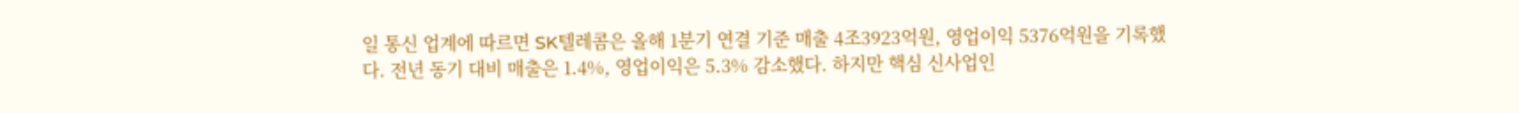일 통신 업계에 따르면 SK텔레콤은 올해 1분기 연결 기준 매출 4조3923억원, 영업이익 5376억원을 기록했다. 전년 동기 대비 매출은 1.4%, 영업이익은 5.3% 감소했다. 하지만 핵심 신사업인